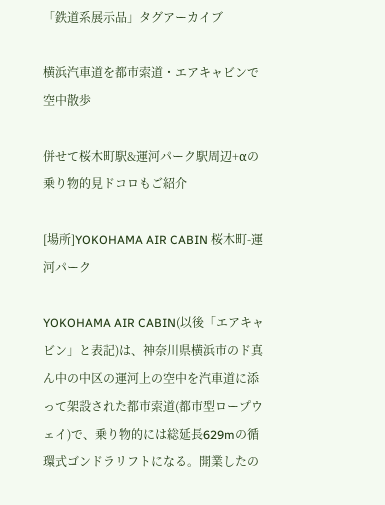「鉄道系展示品」タグアーカイブ

横浜汽車道を都市索道・エアキャビンで空中散歩

併せて桜木町駅&運河パーク駅周辺+αの乗り物的見ドコロもご紹介

[場所]YOKOHAMA AIR CABIN 桜木町-運河パーク

YOKOHAMA AIR CABIN(以後「エアキャビン」と表記)は、神奈川県横浜市のド真ん中の中区の運河上の空中を汽車道に添って架設された都市索道(都市型ロープウェイ)で、乗り物的には総延長629mの循環式ゴンドラリフトになる。開業したの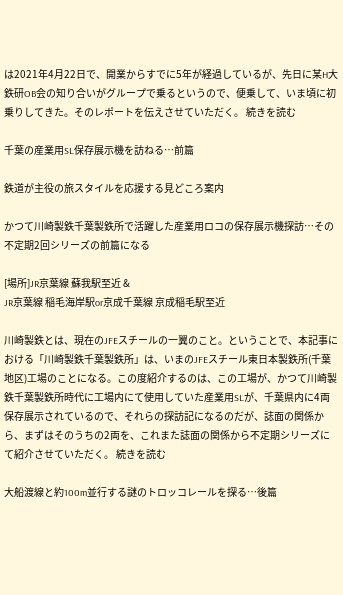は2021年4月22日で、開業からすでに5年が経過しているが、先日に某H大鉄研OB会の知り合いがグループで乗るというので、便乗して、いま頃に初乗りしてきた。そのレポートを伝えさせていただく。 続きを読む

千葉の産業用SL保存展示機を訪ねる…前篇

鉄道が主役の旅スタイルを応援する見どころ案内

かつて川崎製鉄千葉製鉄所で活躍した産業用ロコの保存展示機探訪…その不定期2回シリーズの前篇になる

[場所]JR京葉線 蘇我駅至近 &
JR京葉線 稲毛海岸駅or京成千葉線 京成稲毛駅至近

川崎製鉄とは、現在のJFEスチールの一翼のこと。ということで、本記事における「川崎製鉄千葉製鉄所」は、いまのJFEスチール東日本製鉄所(千葉地区)工場のことになる。この度紹介するのは、この工場が、かつて川崎製鉄千葉製鉄所時代に工場内にて使用していた産業用SLが、千葉県内に4両保存展示されているので、それらの探訪記になるのだが、誌面の関係から、まずはそのうちの2両を、これまた誌面の関係から不定期シリーズにて紹介させていただく。 続きを読む

大船渡線と約100m並行する謎のトロッコレールを探る…後篇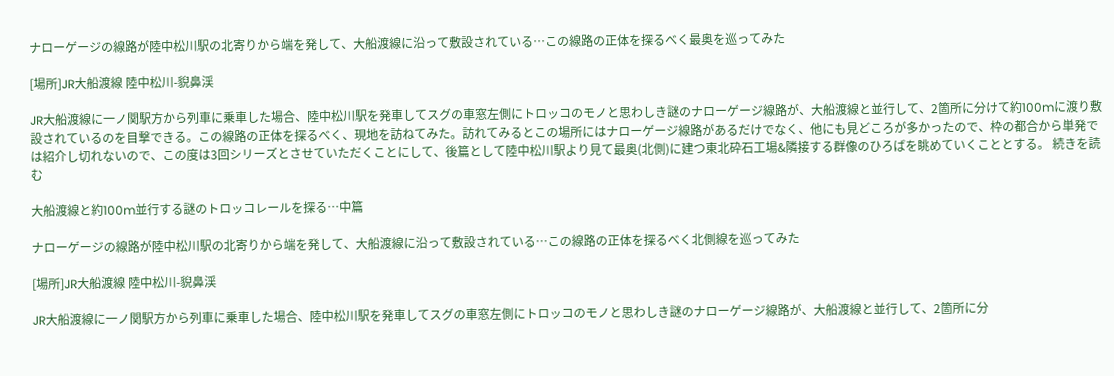ナローゲージの線路が陸中松川駅の北寄りから端を発して、大船渡線に沿って敷設されている…この線路の正体を探るべく最奥を巡ってみた

[場所]JR大船渡線 陸中松川-貎鼻渓

JR大船渡線に一ノ関駅方から列車に乗車した場合、陸中松川駅を発車してスグの車窓左側にトロッコのモノと思わしき謎のナローゲージ線路が、大船渡線と並行して、2箇所に分けて約100mに渡り敷設されているのを目撃できる。この線路の正体を探るべく、現地を訪ねてみた。訪れてみるとこの場所にはナローゲージ線路があるだけでなく、他にも見どころが多かったので、枠の都合から単発では紹介し切れないので、この度は3回シリーズとさせていただくことにして、後篇として陸中松川駅より見て最奥(北側)に建つ東北砕石工場&隣接する群像のひろばを眺めていくこととする。 続きを読む

大船渡線と約100m並行する謎のトロッコレールを探る…中篇

ナローゲージの線路が陸中松川駅の北寄りから端を発して、大船渡線に沿って敷設されている…この線路の正体を探るべく北側線を巡ってみた

[場所]JR大船渡線 陸中松川-貎鼻渓

JR大船渡線に一ノ関駅方から列車に乗車した場合、陸中松川駅を発車してスグの車窓左側にトロッコのモノと思わしき謎のナローゲージ線路が、大船渡線と並行して、2箇所に分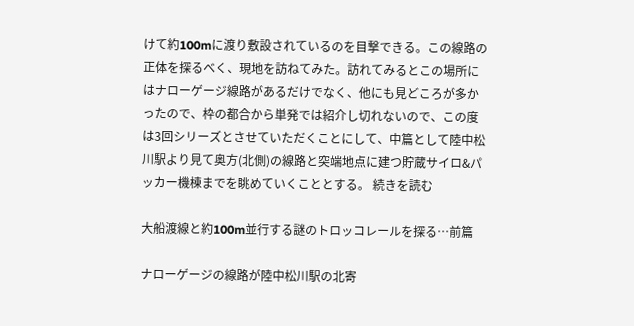けて約100mに渡り敷設されているのを目撃できる。この線路の正体を探るべく、現地を訪ねてみた。訪れてみるとこの場所にはナローゲージ線路があるだけでなく、他にも見どころが多かったので、枠の都合から単発では紹介し切れないので、この度は3回シリーズとさせていただくことにして、中篇として陸中松川駅より見て奥方(北側)の線路と突端地点に建つ貯蔵サイロ&パッカー機棟までを眺めていくこととする。 続きを読む

大船渡線と約100m並行する謎のトロッコレールを探る…前篇

ナローゲージの線路が陸中松川駅の北寄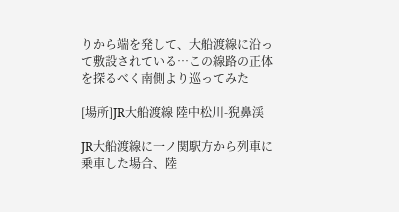りから端を発して、大船渡線に沿って敷設されている…この線路の正体を探るべく南側より巡ってみた

[場所]JR大船渡線 陸中松川-猊鼻渓

JR大船渡線に一ノ関駅方から列車に乗車した場合、陸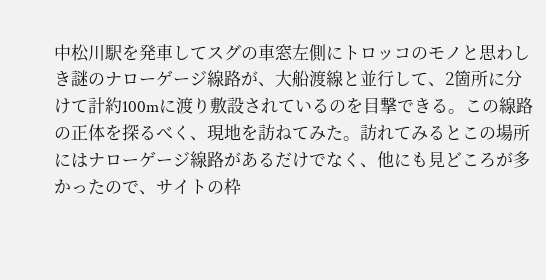中松川駅を発車してスグの車窓左側にトロッコのモノと思わしき謎のナローゲージ線路が、大船渡線と並行して、2箇所に分けて計約100mに渡り敷設されているのを目撃できる。この線路の正体を探るべく、現地を訪ねてみた。訪れてみるとこの場所にはナローゲージ線路があるだけでなく、他にも見どころが多かったので、サイトの枠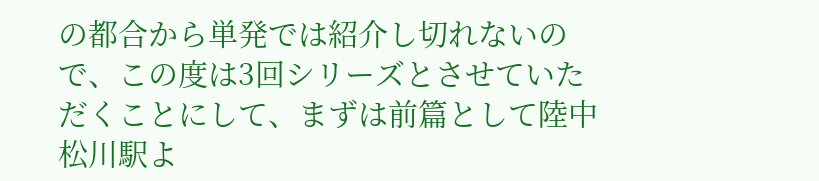の都合から単発では紹介し切れないので、この度は3回シリーズとさせていただくことにして、まずは前篇として陸中松川駅よ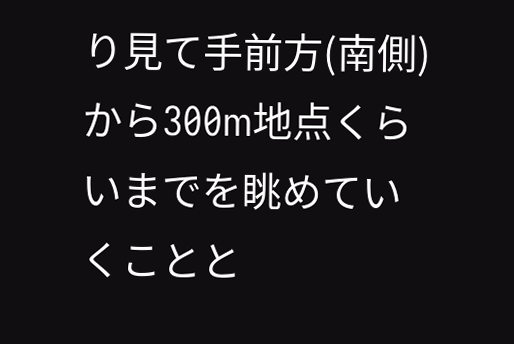り見て手前方(南側)から300m地点くらいまでを眺めていくことと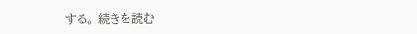する。 続きを読む